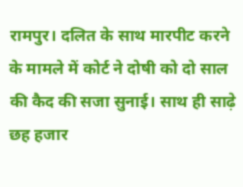रामपुर। दलित के साथ मारपीट करने के मामले में कोर्ट ने दोषी को दो साल की कैद की सजा सुनाई। साथ ही साढ़े छह हजार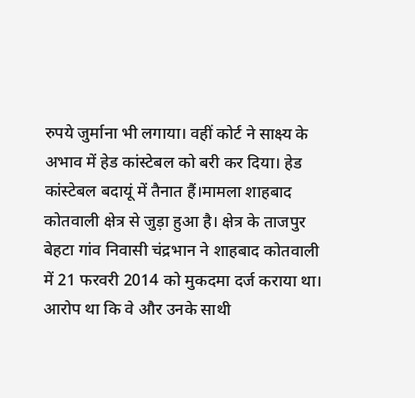रुपये जुर्माना भी लगाया। वहीं कोर्ट ने साक्ष्य के अभाव में हेड कांस्टेबल को बरी कर दिया। हेड कांस्टेबल बदायूं में तैनात हैं।मामला शाहबाद कोतवाली क्षेत्र से जुड़ा हुआ है। क्षेत्र के ताजपुर बेहटा गांव निवासी चंद्रभान ने शाहबाद कोतवाली में 21 फरवरी 2014 को मुकदमा दर्ज कराया था। आरोप था कि वे और उनके साथी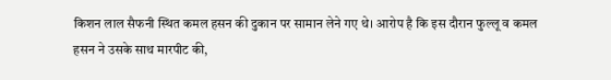किशन लाल सैफनी स्थित कमल हसन की दुकान पर सामान लेने गए थे। आरोप है कि इस दौरान फुल्लू व कमल हसन ने उसके साथ मारपीट की,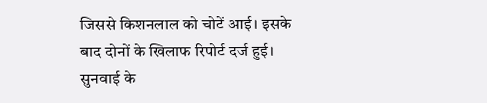जिससे किशनलाल को चोटें आई। इसके बाद दोनों के खिलाफ रिपोर्ट दर्ज हुई। सुनवाई के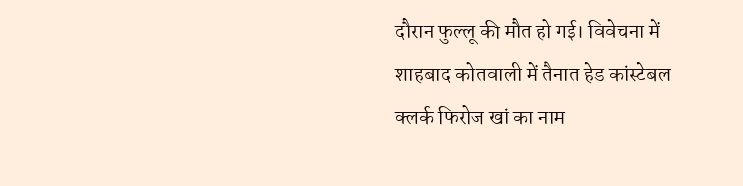दौरान फुल्लू की मौत हो गई। विवेचना में शाहबाद कोतवाली में तैनात हेड कांस्टेबल क्लर्क फिरोज खां का नाम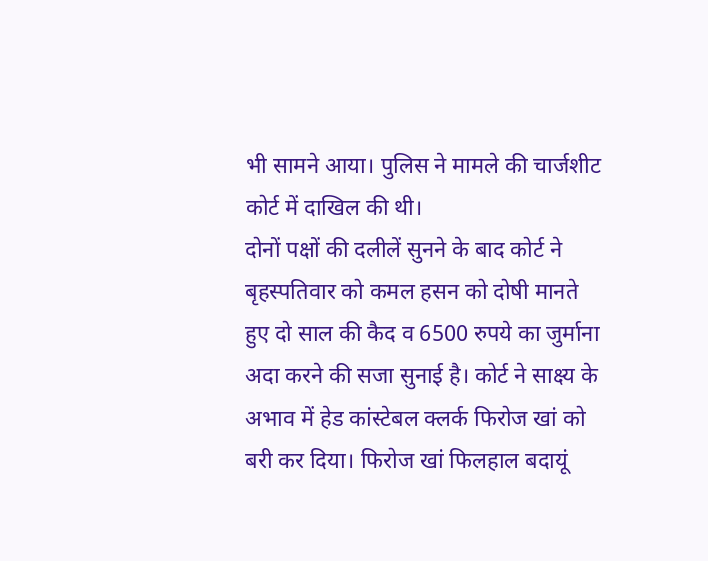भी सामने आया। पुलिस ने मामले की चार्जशीट कोर्ट में दाखिल की थी।
दोनों पक्षों की दलीलें सुनने के बाद कोर्ट ने बृहस्पतिवार को कमल हसन को दोषी मानते हुए दो साल की कैद व 6500 रुपये का जुर्माना अदा करने की सजा सुनाई है। कोर्ट ने साक्ष्य के अभाव में हेड कांस्टेबल क्लर्क फिरोज खां को बरी कर दिया। फिरोज खां फिलहाल बदायूं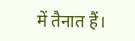में तैनात हैं।